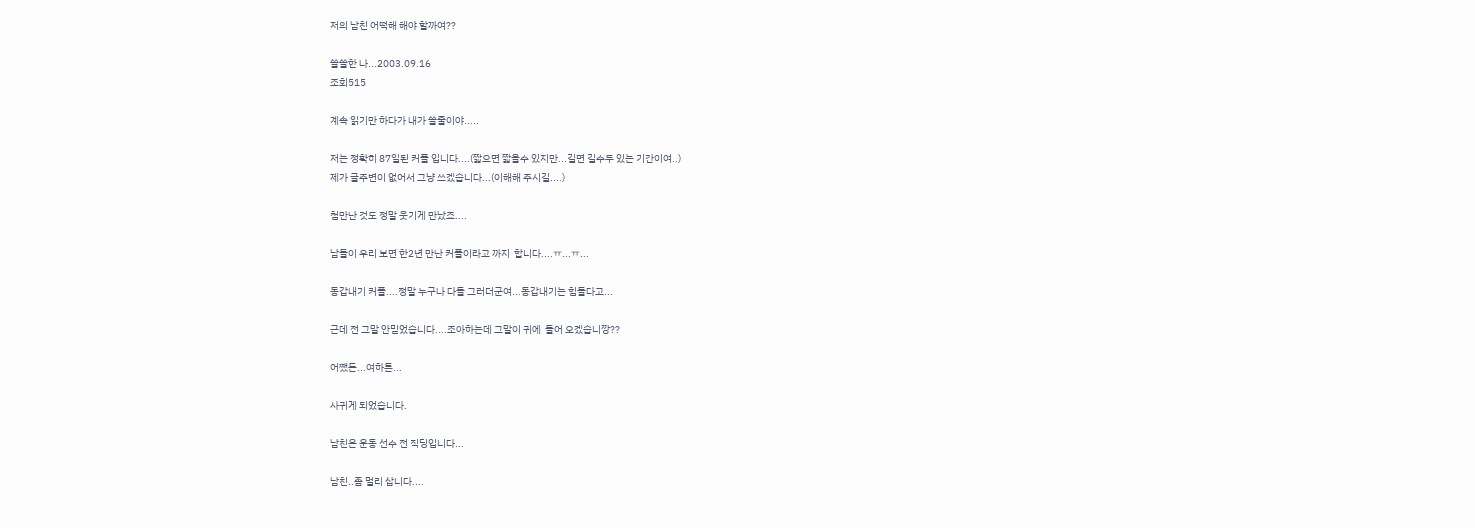저의 남친 어떡해 해야 할까여??

쓸쓸한 나...2003.09.16
조회515

계속 읽기만 하다가 내가 쓸줄이야.....

저는 정확히 87일된 커플 입니다....(짧으면 짧을수 있지만...길면 길수두 있는 기간이여..)
제가 글주변이 없어서 그냥 쓰겠습니다...(이해해 주시길....)

첨만난 것도 정말 웃기게 만났죠....

남들이 우리 보면 한2년 만난 커플이라고 까지  합니다....ㅠ...ㅠ...

동갑내기 커플....정말 누구나 다들 그러더군여...동갑내기는 힘들다고...

근데 전 그말 안믿었습니다....조아하는데 그말이 귀에  들어 오겠습니깡??

어쨌든...여하튼...

사귀게 되었습니다.

남친은 운동 선수 전 직딩입니다...

남친..좀 멀리 삽니다....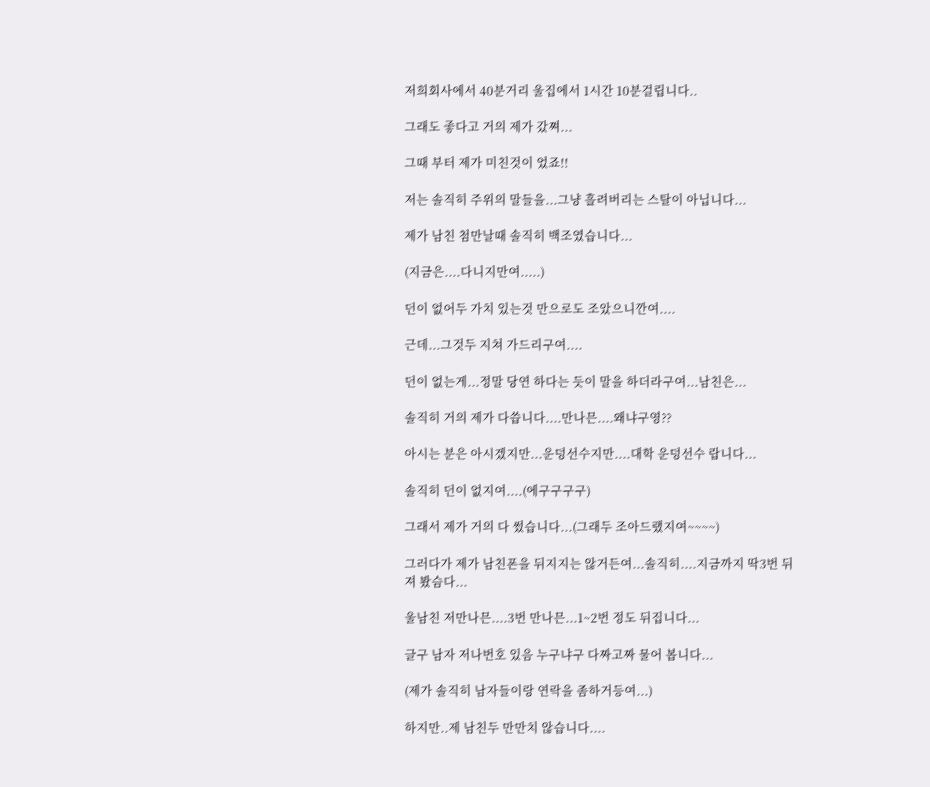저희회사에서 40분거리 울집에서 1시간 10분걸립니다..

그래도 좋다고 거의 제가 갔쪄...

그때 부터 제가 미친것이 었죠!!

저는 솔직히 주위의 말들을...그냥 흘려버리는 스탈이 아닙니다...

제가 남친 첨만날때 솔직히 백조였습니다...

(지금은....다니지만여.....)

던이 없어두 가치 있는것 만으로도 조았으니깐여....

근데...그것두 지쳐 가드리구여....

던이 없는게...정말 당연 하다는 듯이 말을 하더라구여...남친은...

솔직히 거의 제가 다씁니다....만나믄....왜냐구영??

아시는 분은 아시겠지만...운덩선수지만....대학 운덩선수 랍니다...

솔직히 던이 없지여....(에구구구구)

그래서 제가 거의 다 썼습니다...(그래두 조아드랬지여~~~~)

그러다가 제가 남친폰을 뒤지지는 않거든여...솔직히....지금까지 딱3번 뒤져 봤슴다...

울남친 저만나믄....3번 만나믄...1~2번 정도 뒤집니다...

글구 남자 저나번호 있음 누구냐구 다짜고짜 물어 봅니다...

(제가 솔직히 남자들이랑 연락을 좀하거등여...)

하지만..제 남친두 만만치 않습니다....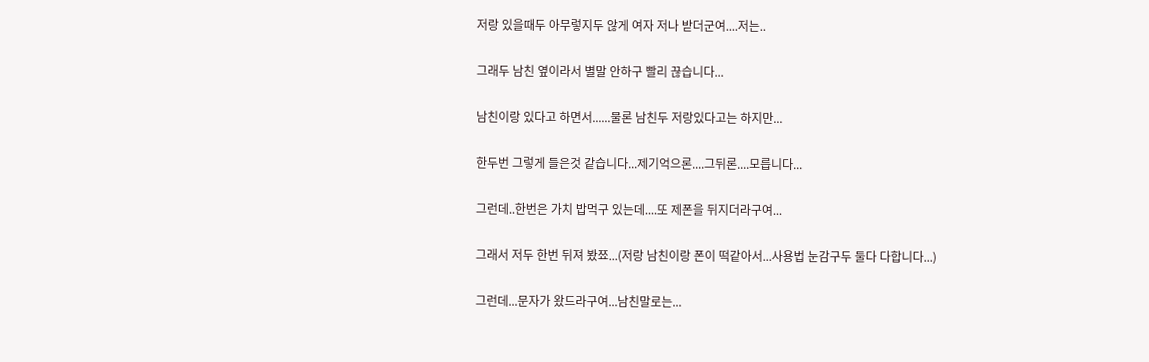저랑 있을때두 아무렇지두 않게 여자 저나 받더군여....저는..

그래두 남친 옆이라서 별말 안하구 빨리 끊습니다...

남친이랑 있다고 하면서......물론 남친두 저랑있다고는 하지만...

한두번 그렇게 들은것 같습니다...제기억으론....그뒤론....모릅니다...

그런데..한번은 가치 밥먹구 있는데....또 제폰을 뒤지더라구여...

그래서 저두 한번 뒤져 봤쬬...(저랑 남친이랑 폰이 떡같아서...사용법 눈감구두 둘다 다합니다...)

그런데...문자가 왔드라구여...남친말로는...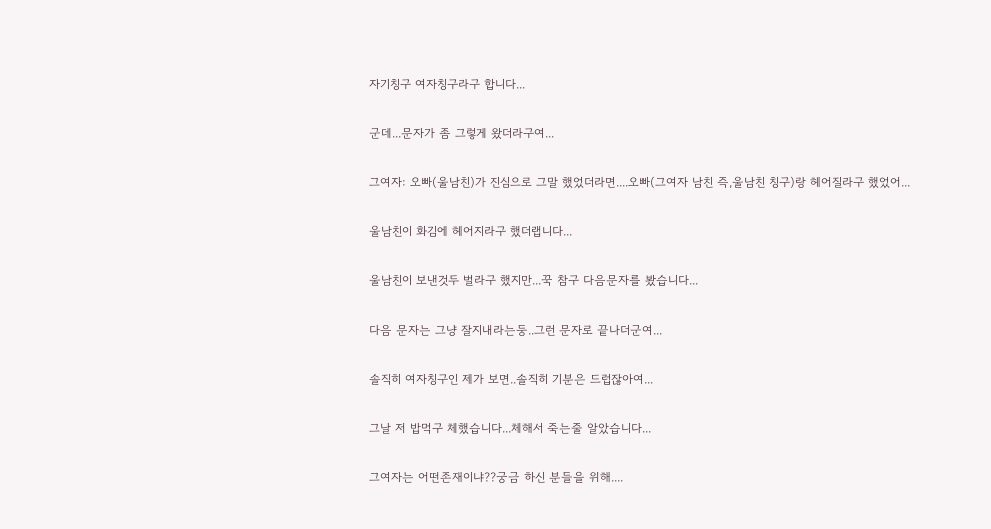자기칭구 여자칭구라구 합니다...

군데...문자가 좀 그렇게 왔더라구여...

그여자: 오빠(울남친)가 진심으로 그말 했었더라면....오빠(그여자 남친 즉,울남친 칭구)랑 헤어질라구 했었어...

울남친이 화김에 헤어지라구 했더랩니다...

울남친이 보낸것두 벌라구 했지만...꾹 참구 다음문자를 봤습니다...

다음 문자는 그냥 잘지내라는둥..그런 문자로 끝나더군여...

솔직히 여자칭구인 제가 보면..솔직히 기분은 드럽잖아여...

그날 저 밥먹구 체했습니다...체해서 죽는줄 알았습니다...

그여자는 어떤존재이냐??궁금 하신 분들을 위해....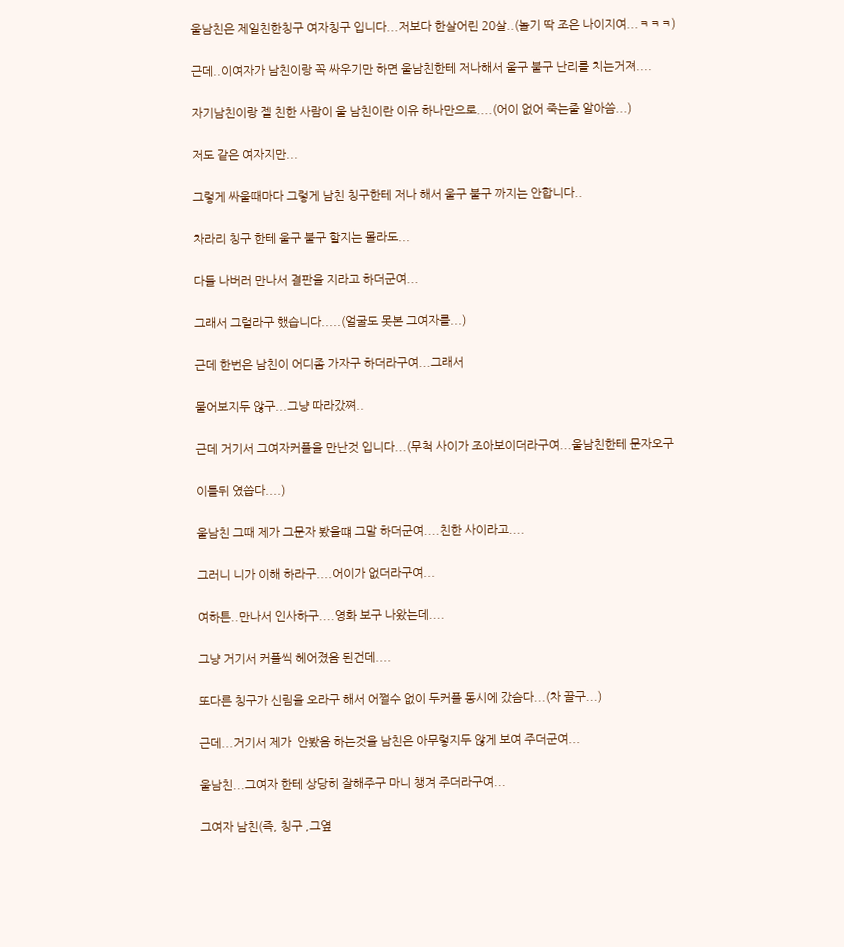울남친은 제일친한칭구 여자칭구 입니다...저보다 한살어린 20살..(놀기 딱 조은 나이지여...ㅋㅋㅋ)

근데..이여자가 남친이랑 꼭 싸우기만 하면 울남친한테 저나해서 울구 불구 난리를 치는거져....

자기남친이랑 젤 친한 사람이 울 남친이란 이유 하나만으로....(어이 없어 죽는줄 알아씀...)

저도 같은 여자지만...

그렇게 싸울때마다 그렇게 남친 칭구한테 저나 해서 울구 불구 까지는 안합니다..

차라리 칭구 한테 울구 불구 할지는 몰라도...

다들 나버러 만나서 결판을 지라고 하더군여...

그래서 그럴라구 했습니다.....(얼굴도 못본 그여자를...)

근데 한번은 남친이 어디좀 가자구 하더라구여...그래서

물어보지두 않구...그냥 따라갔쪄..

근데 거기서 그여자커플을 만난것 입니다...(무척 사이가 조아보이더라구여...울남친한테 문자오구

이틀뒤 였씁다....)

울남친 그때 제가 그문자 봤을떄 그말 하더군여....친한 사이라고....

그러니 니가 이해 하라구....어이가 없더라구여...

여하튼..만나서 인사하구....영화 보구 나왔는데....

그냥 거기서 커플씩 헤어졌음 된건데....

또다른 칭구가 신림을 오라구 해서 어쩔수 없이 두커플 동시에 갔슴다...(차 끌구...)

근데...거기서 제가  안봤음 하는것을 남친은 아무렇지두 않게 보여 주더군여...

울남친...그여자 한테 상당히 잘해주구 마니 챙겨 주더라구여...

그여자 남친(즉, 칭구 ,그옆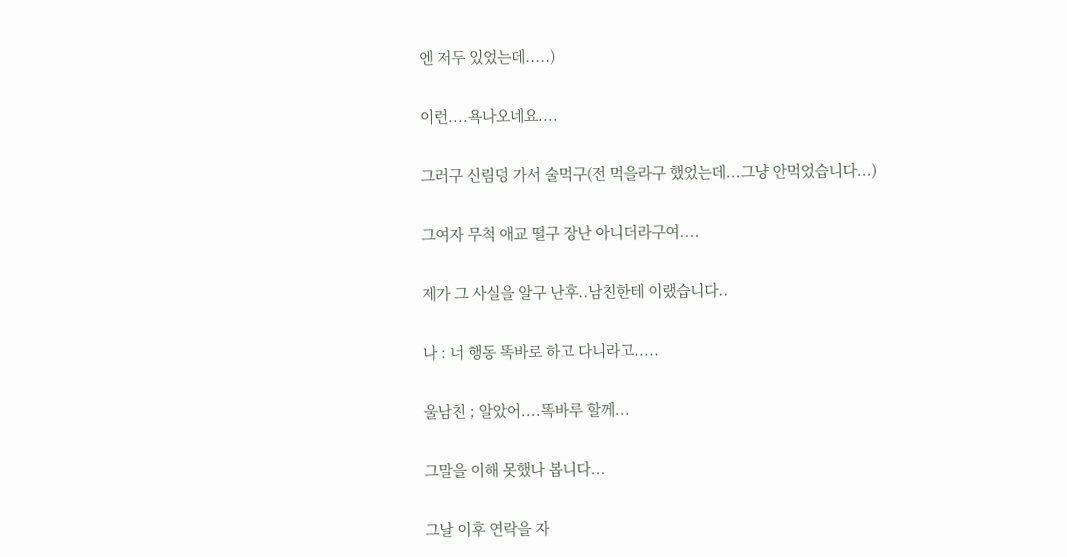엔 저두 있었는데.....)

이런....욕나오네요....

그러구 신림덩 가서 술먹구(전 먹을라구 했었는데...그냥 안먹었습니다...)

그여자 무척 애교 떨구 장난 아니더라구여....

제가 그 사실을 알구 난후..남친한테 이랬습니다..

나 : 너 행동 똑바로 하고 다니라고.....

울남친 ; 알았어....똑바루 할께...

그말을 이해 못했나 봅니다...

그날 이후 연락을 자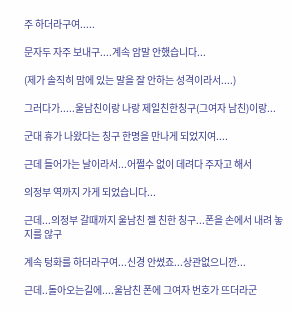주 하더라구여.....

문자두 자주 보내구....계속 암말 안했습니다...

(제가 솔직히 맘에 있는 말을 잘 안하는 성격이라서....)

그러다가.....울남친이랑 나랑 제일친한칭구(그여자 남친)이랑...

군대 휴가 나왔다는 칭구 한명을 만나게 되었지여....

근데 들어가는 날이라서...어쩔수 없이 데려다 주자고 해서

의정부 역까지 가게 되었습니다...

근데...의정부 갈때까지 울남친 젤 친한 칭구...폰을 손에서 내려 놓지를 않구

계속 텅화를 하더라구여...신경 안썼죠...상관없으니깐...

근데..돌아오는길에....울남친 폰에 그여자 번호가 뜨더라군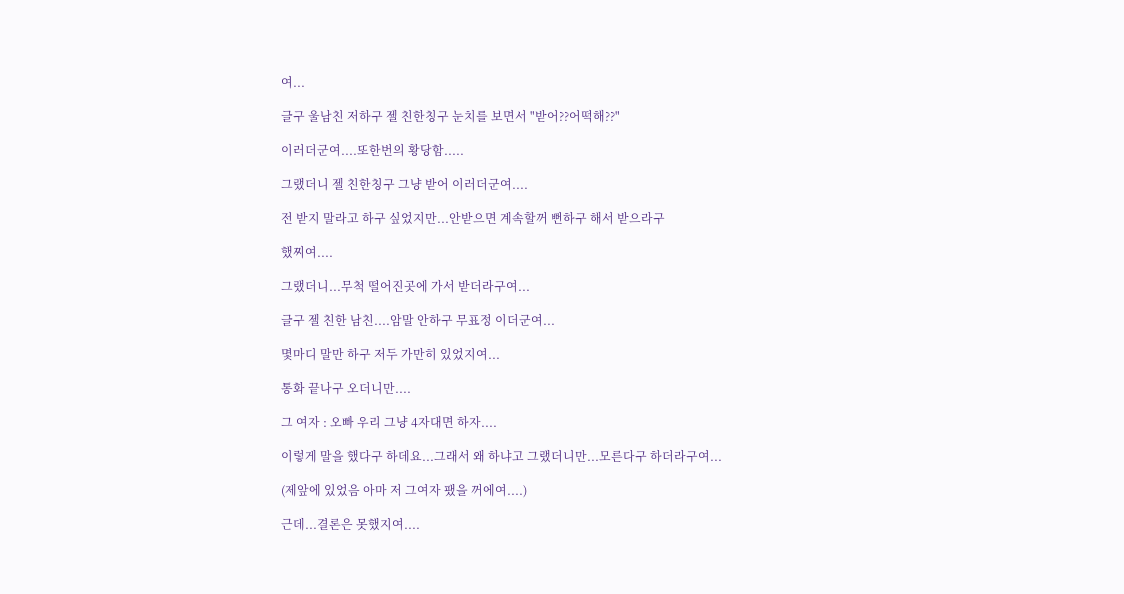여...

글구 울남친 저하구 젤 친한칭구 눈치를 보면서 "받어??어떡해??"

이러더군여....또한번의 황당함.....

그랬더니 젤 친한칭구 그냥 받어 이러더군여....

전 받지 말라고 하구 싶었지만...안받으면 계속할꺼 뻔하구 해서 받으라구

했찌여....

그랬더니...무척 떨어진곳에 가서 받더라구여...

글구 젤 친한 남친....암말 안하구 무표정 이더군여...

몇마디 말만 하구 저두 가만히 있었지여...

통화 끝나구 오더니만....

그 여자 : 오빠 우리 그냥 4자대면 하자....

이렇게 말을 했다구 하데요...그래서 왜 하냐고 그랬더니만...모른다구 하더라구여...

(제앞에 있었음 아마 저 그여자 팼을 꺼에여....)

근데...결론은 못했지여....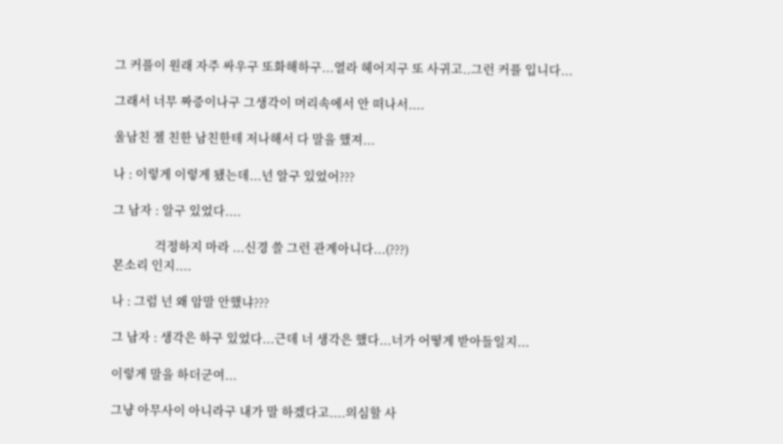그 커플이 원래 자주 싸우구 또화해하구...열라 헤어지구 또 사귀고..그런 커플 입니다...

그래서 너무 짜증이나구 그생각이 머리속에서 안 떠나서....

울남친 젤 친한 남친한테 저나해서 다 말을 했져...

나 : 이렇게 이렇게 됐는데...넌 알구 있었어???

그 남자 : 알구 있었다....

              걱정하지 마라 ...신경 쓸 그런 관계아니다...(???)
몬소리 인지....

나 : 그럼 넌 왜 암말 안했냐???

그 남자 : 생각은 하구 있었다...근데 너 생각은 했다...너가 어떻게 받아들일지...

이렇게 말을 하더군여...

그냥 아무사이 아니라구 내가 말 하겠다고....의심할 사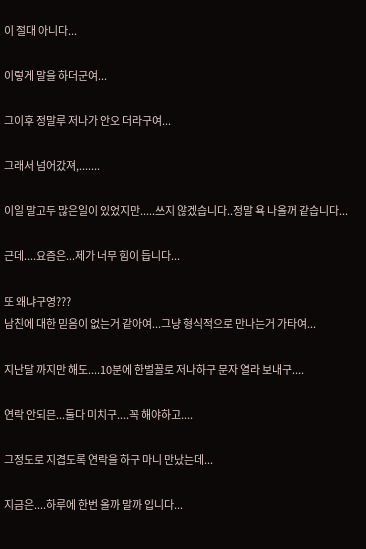이 절대 아니다...

이렇게 말을 하더군여...

그이후 정말루 저나가 안오 더라구여...

그래서 넘어갔져,.......

이일 말고두 많은일이 있었지만.....쓰지 않겠습니다..정말 욕 나올꺼 같습니다...

근데....요즘은...제가 너무 힘이 듭니다...

또 왜냐구영???
남친에 대한 믿음이 없는거 같아여...그냥 형식적으로 만나는거 가타여...

지난달 까지만 해도....10분에 한벌꼴로 저나하구 문자 열라 보내구....

연락 안되믄...둘다 미치구....꼭 해야하고....

그정도로 지겹도록 연락을 하구 마니 만났는데...

지금은....하루에 한번 올까 말까 입니다...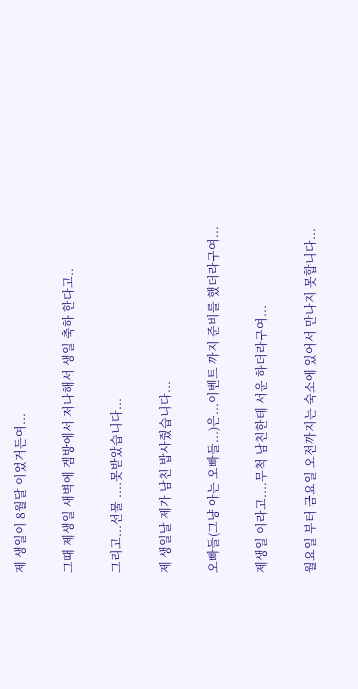제 생일이 8월달 이었거든여...

그때 제생일 새벽에 겜방에서 저나해서 생일 축하 한다고..

그리고...선물 ....못받았습니다...

제 생일날 제가 남친 밥사줬습니다...

오빠들(그냥 아는 오빠들...)은...이벤트 까지 준비를 했더라구여...

제생일 이라고....무척 남친한테 서운 하더라구여...

월요일 부터 금요일 오전까지는 숙소에 있어서 만나지 못합니다...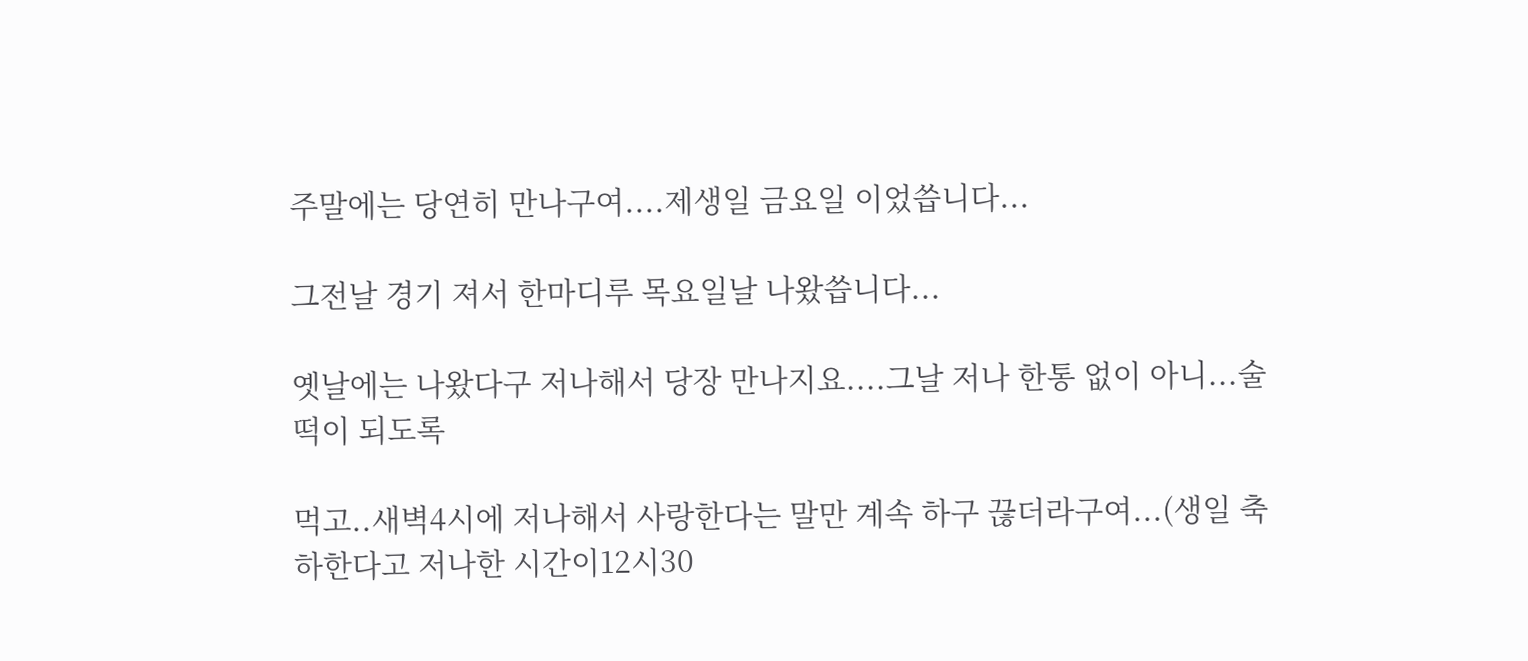주말에는 당연히 만나구여....제생일 금요일 이었씁니다...

그전날 경기 져서 한마디루 목요일날 나왔씁니다...

옛날에는 나왔다구 저나해서 당장 만나지요....그날 저나 한통 없이 아니...술 떡이 되도록

먹고..새벽4시에 저나해서 사랑한다는 말만 계속 하구 끊더라구여...(생일 축하한다고 저나한 시간이12시30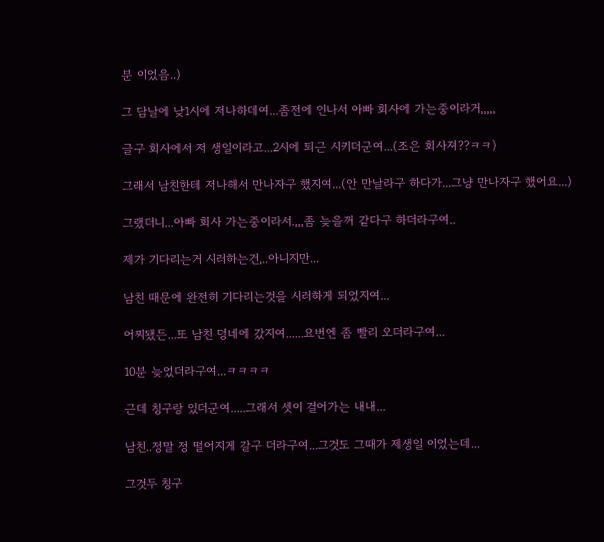분 이었음..)

그 담날에 낮1시에 저나하데여...좀전에 인나서 아빠 회사에 가는중이라거,,,,,

글구 회사에서 저 생일이라고...2시에 퇴근 시키더군여...(조은 회사져??ㅋㅋ)

그래서 남친한테 저나해서 만나자구 했지여...(안 만날라구 하다가...그냥 만나자구 했어요...)

그랬더니...아빠 회사 가는중이라서.,,,좀 늦을꺼 같다구 하더라구여..

제가 기다리는거 시러하는건,..아니지만...

남친 때문에 완전히 기다리는것을 시러하게 되었지여...

어찌됐든...또 남친 덩네에 갔지여......요번엔 좀 빨리 오더라구여...

10분 늦었더라구여...ㅋㅋㅋㅋ

근데 칭구랑 있더군여.....그래서 셋이 걸어가는 내내...

남친..정말 정 떨어지게 갈구 더라구여...그것도 그때가 제생일 이었는데...

그것두 칭구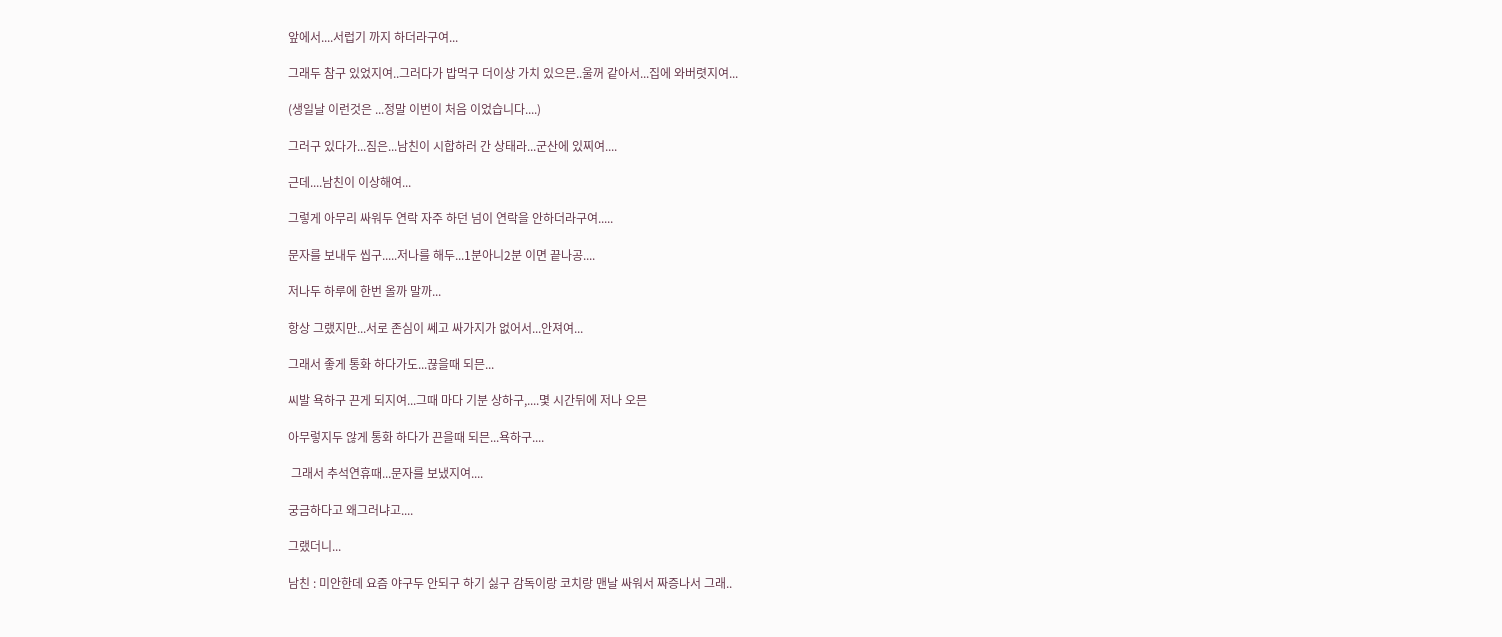앞에서....서럽기 까지 하더라구여...

그래두 참구 있었지여..그러다가 밥먹구 더이상 가치 있으믄..울꺼 같아서...집에 와버렷지여...

(생일날 이런것은 ...정말 이번이 처음 이었습니다....)

그러구 있다가...짐은...남친이 시합하러 간 상태라...군산에 있찌여....

근데....남친이 이상해여...

그렇게 아무리 싸워두 연락 자주 하던 넘이 연락을 안하더라구여.....

문자를 보내두 씹구.....저나를 해두...1분아니2분 이면 끝나공....

저나두 하루에 한번 올까 말까...

항상 그랬지만...서로 존심이 쎄고 싸가지가 없어서...안져여...

그래서 좋게 통화 하다가도...끊을때 되믄...

씨발 욕하구 끈게 되지여...그때 마다 기분 상하구,....몇 시간뒤에 저나 오믄

아무렇지두 않게 통화 하다가 끈을때 되믄...욕하구....

 그래서 추석연휴때...문자를 보냈지여....

궁금하다고 왜그러냐고....

그랬더니...

남친 : 미안한데 요즘 야구두 안되구 하기 싫구 감독이랑 코치랑 맨날 싸워서 짜증나서 그래..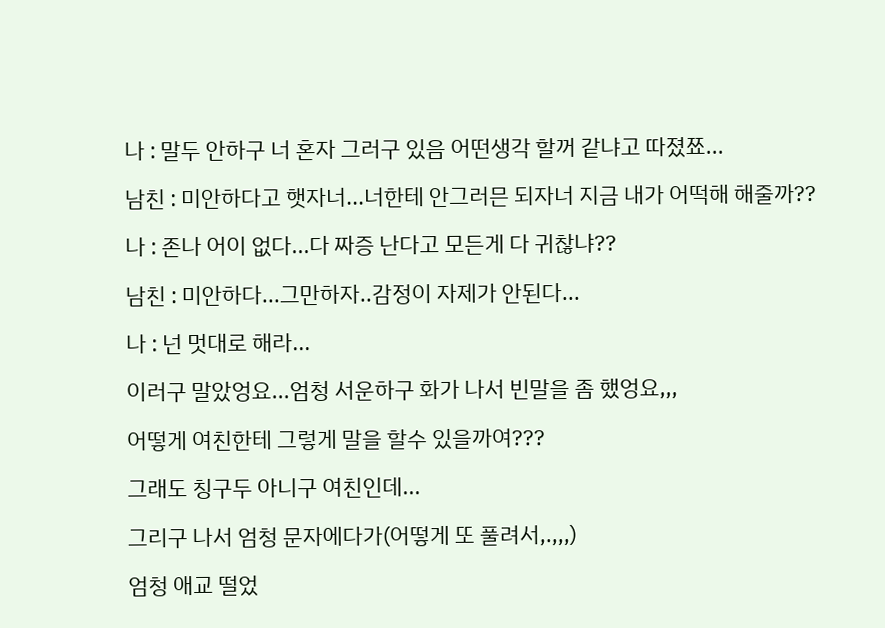나 : 말두 안하구 너 혼자 그러구 있음 어떤생각 할꺼 같냐고 따졌쬬...

남친 : 미안하다고 햇자너...너한테 안그러믄 되자너 지금 내가 어떡해 해줄까??

나 : 존나 어이 없다...다 짜증 난다고 모든게 다 귀찮냐??

남친 : 미안하다...그만하자..감정이 자제가 안된다...

나 : 넌 멋대로 해라...

이러구 말았엉요...엄청 서운하구 화가 나서 빈말을 좀 했엉요,,,

어떻게 여친한테 그렇게 말을 할수 있을까여???

그래도 칭구두 아니구 여친인데...

그리구 나서 엄청 문자에다가(어떻게 또 풀려서,.,,,)

엄청 애교 떨었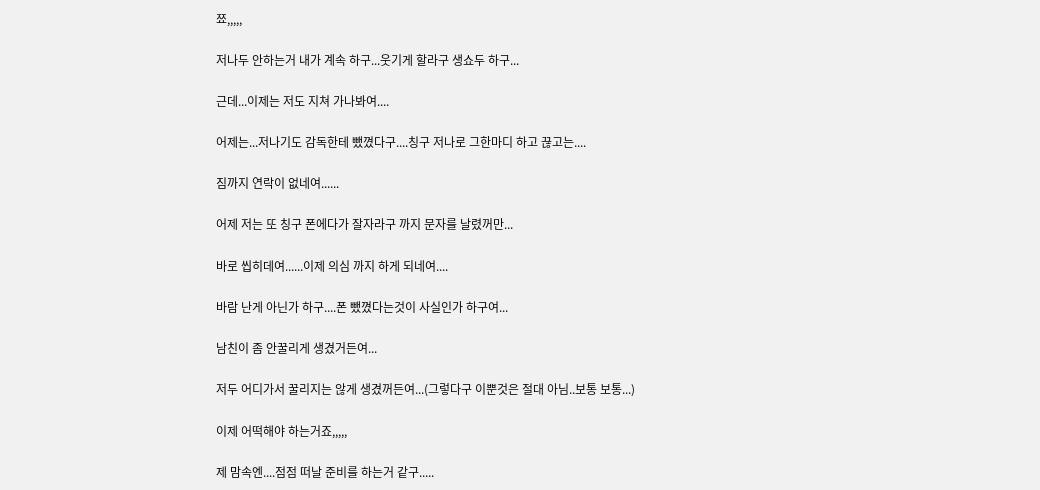쬬,,,,,

저나두 안하는거 내가 계속 하구...웃기게 할라구 생쇼두 하구...

근데...이제는 저도 지쳐 가나봐여....

어제는...저나기도 감독한테 뺐꼈다구....칭구 저나로 그한마디 하고 끊고는....

짐까지 연락이 없네여......

어제 저는 또 칭구 폰에다가 잘자라구 까지 문자를 날렸꺼만...

바로 씹히데여......이제 의심 까지 하게 되네여....

바람 난게 아닌가 하구....폰 뺐꼈다는것이 사실인가 하구여...

남친이 좀 안꿀리게 생겼거든여...

저두 어디가서 꿀리지는 않게 생겼꺼든여...(그렇다구 이뿐것은 절대 아님..보통 보통...)

이제 어떡해야 하는거죠,,,,,

제 맘속엔....점점 떠날 준비를 하는거 같구.....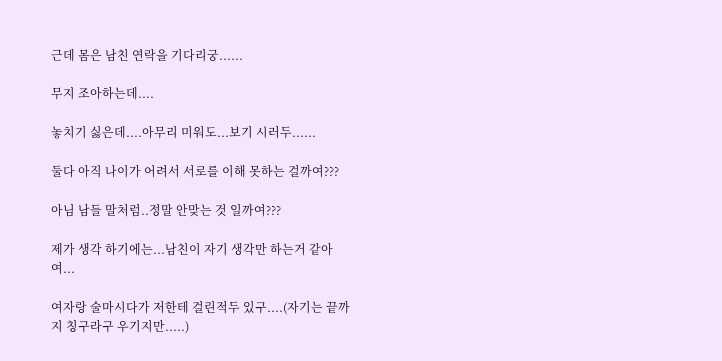근데 몸은 남친 연락을 기다리궁......

무지 조아하는데....

놓치기 싫은데....아무리 미워도...보기 시러두......

둘다 아직 나이가 어려서 서로를 이해 못하는 걸까여???

아님 남들 말처럼..정말 안맞는 것 일까여???

제가 생각 하기에는...남친이 자기 생각만 하는거 같아여...

여자랑 술마시다가 저한테 걸린적두 있구....(자기는 끝까지 칭구라구 우기지만.....)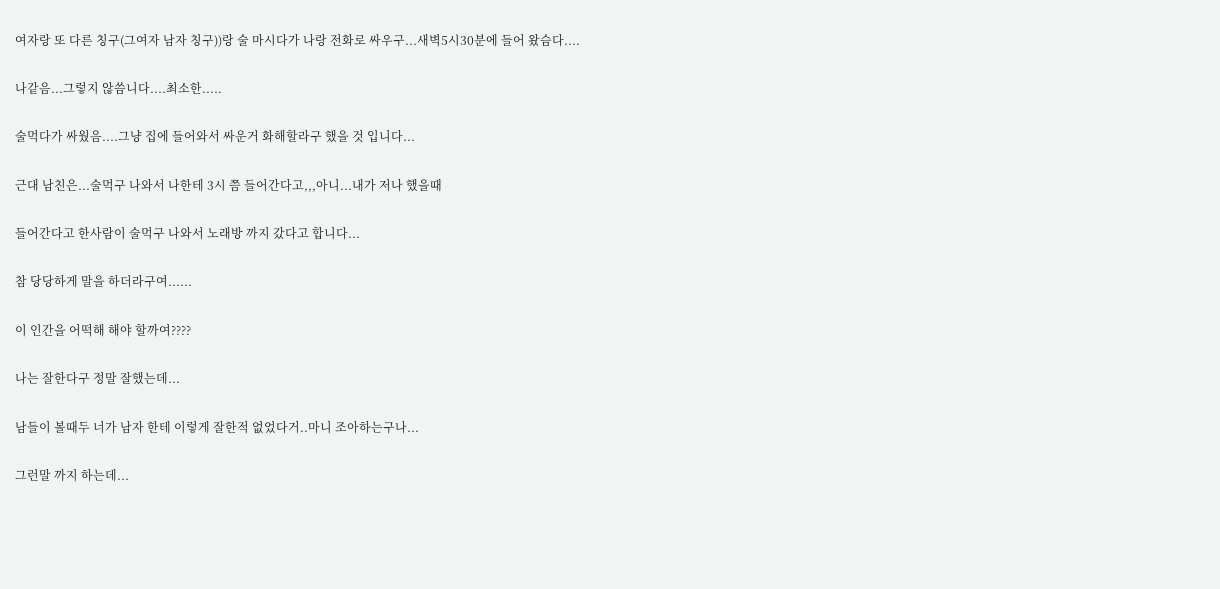여자랑 또 다른 칭구(그여자 남자 칭구))랑 술 마시다가 나랑 전화로 싸우구...새벽5시30분에 들어 왔슴다....

나같음...그렇지 않씀니다....최소한.....

술먹다가 싸웠음....그냥 집에 들어와서 싸운거 화해할라구 했을 것 입니다...

근대 남친은...술먹구 나와서 나한테 3시 쯤 들어간다고,,,아니...내가 저나 했을때

들어간다고 한사람이 술먹구 나와서 노래방 까지 갔다고 합니다...

참 당당하게 말을 하더라구여......

이 인간을 어떡해 해야 할까여????

나는 잘한다구 정말 잘했는데...

남들이 볼때두 너가 남자 한테 이렇게 잘한적 없었다거..마니 조아하는구나...

그런말 까지 하는데...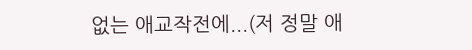없는 애교작전에...(저 정말 애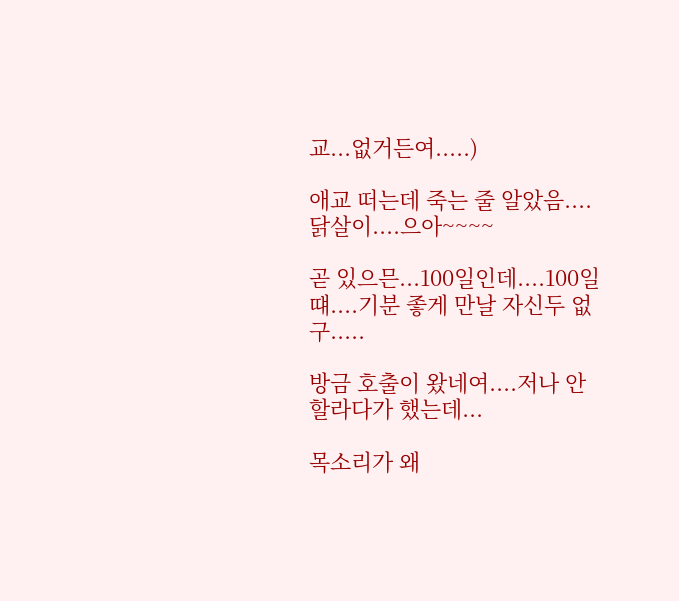교...없거든여.....)

애교 떠는데 죽는 줄 알았음....닭살이....으아~~~~

곧 있으믄...100일인데....100일떄....기분 좋게 만날 자신두 없구.....

방금 호출이 왔네여....저나 안할라다가 했는데...

목소리가 왜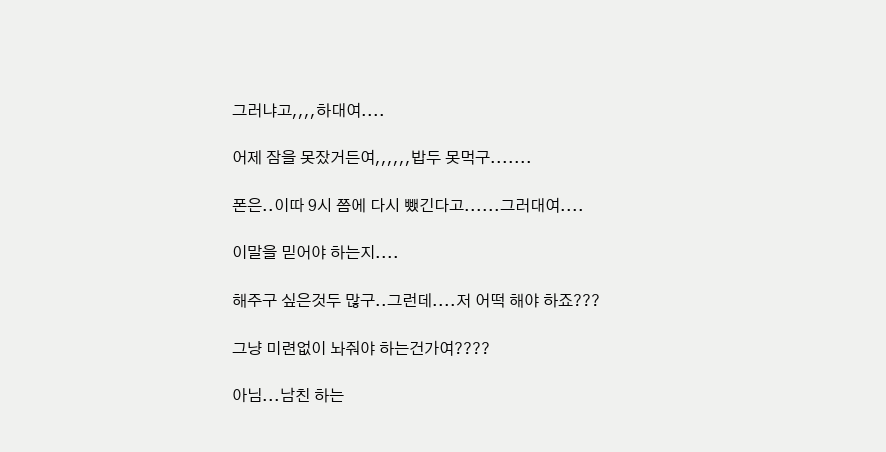그러냐고,,,,하대여....

어제 잠을 못잤거든여,,,,,,밥두 못먹구.......

폰은..이따 9시 쯤에 다시 뺐긴다고......그러대여....

이말을 믿어야 하는지....

해주구 싶은것두 많구..그런데....저 어떡 해야 하죠???

그냥 미련없이 놔줘야 하는건가여????

아님...남친 하는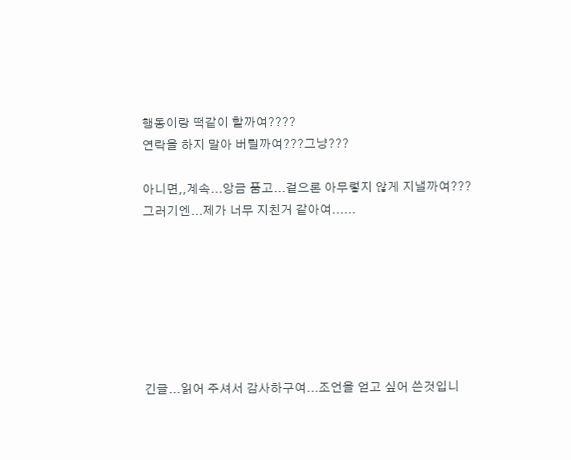행동이랑 떡같이 할까여????
연락을 하지 말아 버릴까여???그냥???

아니면,,계속...앙금 품고...겉으론 아무렇지 않게 지낼까여???
그러기엔...제가 너무 지친거 같아여......







긴글...읽어 주셔서 감사하구여...조언을 얻고 싶어 쓴것입니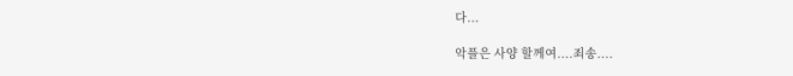다...

악플은 사양 할께여....죄송....